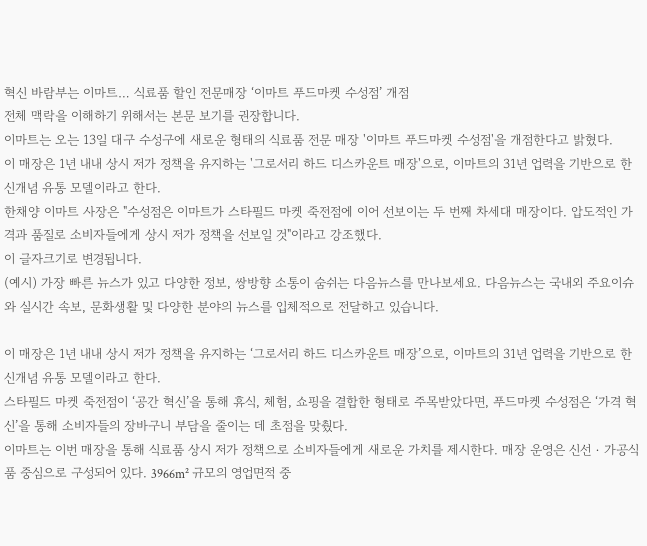혁신 바람부는 이마트… 식료품 할인 전문매장 ‘이마트 푸드마켓 수성점’ 개점
전체 맥락을 이해하기 위해서는 본문 보기를 권장합니다.
이마트는 오는 13일 대구 수성구에 새로운 형태의 식료품 전문 매장 '이마트 푸드마켓 수성점'을 개점한다고 밝혔다.
이 매장은 1년 내내 상시 저가 정책을 유지하는 '그로서리 하드 디스카운트 매장'으로, 이마트의 31년 업력을 기반으로 한 신개념 유통 모델이라고 한다.
한채양 이마트 사장은 "수성점은 이마트가 스타필드 마켓 죽전점에 이어 선보이는 두 번째 차세대 매장이다. 압도적인 가격과 품질로 소비자들에게 상시 저가 정책을 선보일 것"이라고 강조했다.
이 글자크기로 변경됩니다.
(예시) 가장 빠른 뉴스가 있고 다양한 정보, 쌍방향 소통이 숨쉬는 다음뉴스를 만나보세요. 다음뉴스는 국내외 주요이슈와 실시간 속보, 문화생활 및 다양한 분야의 뉴스를 입체적으로 전달하고 있습니다.

이 매장은 1년 내내 상시 저가 정책을 유지하는 ‘그로서리 하드 디스카운트 매장’으로, 이마트의 31년 업력을 기반으로 한 신개념 유통 모델이라고 한다.
스타필드 마켓 죽전점이 ‘공간 혁신’을 통해 휴식, 체험, 쇼핑을 결합한 형태로 주목받았다면, 푸드마켓 수성점은 ‘가격 혁신’을 통해 소비자들의 장바구니 부담을 줄이는 데 초점을 맞췄다.
이마트는 이번 매장을 통해 식료품 상시 저가 정책으로 소비자들에게 새로운 가치를 제시한다. 매장 운영은 신선‧가공식품 중심으로 구성되어 있다. 3966m² 규모의 영업면적 중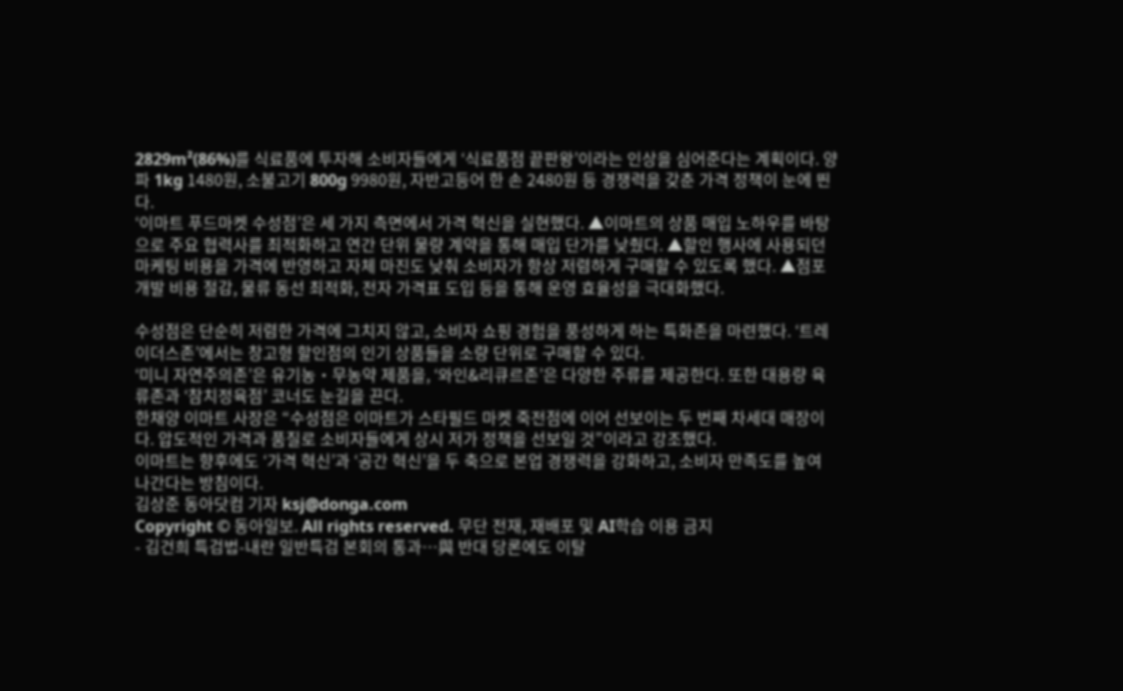2829m²(86%)를 식료품에 투자해 소비자들에게 ‘식료품점 끝판왕’이라는 인상을 심어준다는 계획이다. 양파 1kg 1480원, 소불고기 800g 9980원, 자반고등어 한 손 2480원 등 경쟁력을 갖춘 가격 정책이 눈에 띈다.
‘이마트 푸드마켓 수성점’은 세 가지 측면에서 가격 혁신을 실현했다. ▲이마트의 상품 매입 노하우를 바탕으로 주요 협력사를 최적화하고 연간 단위 물량 계약을 통해 매입 단가를 낮췄다. ▲할인 행사에 사용되던 마케팅 비용을 가격에 반영하고 자체 마진도 낮춰 소비자가 항상 저렴하게 구매할 수 있도록 했다. ▲점포 개발 비용 절감, 물류 동선 최적화, 전자 가격표 도입 등을 통해 운영 효율성을 극대화했다.

수성점은 단순히 저렴한 가격에 그치지 않고, 소비자 쇼핑 경험을 풍성하게 하는 특화존을 마련했다. ‘트레이더스존’에서는 창고형 할인점의 인기 상품들을 소량 단위로 구매할 수 있다.
‘미니 자연주의존’은 유기농‧무농약 제품을, ‘와인&리큐르존’은 다양한 주류를 제공한다. 또한 대용량 육류존과 ‘참치정육점’ 코너도 눈길을 끈다.
한채양 이마트 사장은 “수성점은 이마트가 스타필드 마켓 죽전점에 이어 선보이는 두 번째 차세대 매장이다. 압도적인 가격과 품질로 소비자들에게 상시 저가 정책을 선보일 것”이라고 강조했다.
이마트는 향후에도 ‘가격 혁신’과 ‘공간 혁신’을 두 축으로 본업 경쟁력을 강화하고, 소비자 만족도를 높여 나간다는 방침이다.
김상준 동아닷컴 기자 ksj@donga.com
Copyright © 동아일보. All rights reserved. 무단 전재, 재배포 및 AI학습 이용 금지
- 김건희 특검법-내란 일반특검 본회의 통과…與 반대 당론에도 이탈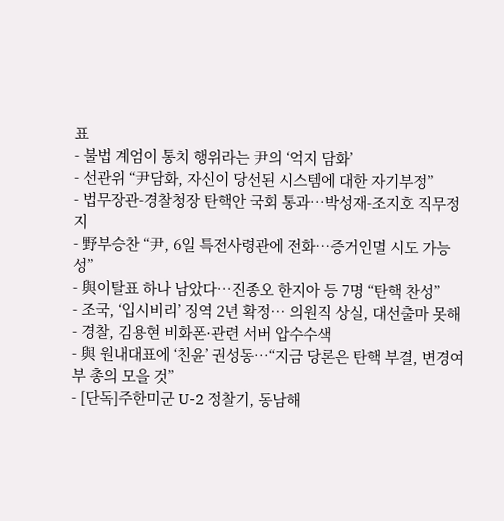표
- 불법 계엄이 통치 행위라는 尹의 ‘억지 담화’
- 선관위 “尹담화, 자신이 당선된 시스템에 대한 자기부정”
- 법무장관-경찰청장 탄핵안 국회 통과…박성재-조지호 직무정지
- 野부승찬 “尹, 6일 특전사령관에 전화…증거인멸 시도 가능성”
- 與이탈표 하나 남았다…진종오 한지아 등 7명 “탄핵 찬성”
- 조국, ‘입시비리’ 징역 2년 확정… 의원직 상실, 대선출마 못해
- 경찰, 김용현 비화폰·관련 서버 압수수색
- 與 원내대표에 ‘친윤’ 권성동…“지금 당론은 탄핵 부결, 변경여부 총의 모을 것”
- [단독]주한미군 U-2 정찰기, 동남해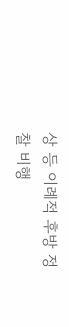상 등 이례적 후방 정찰 비행